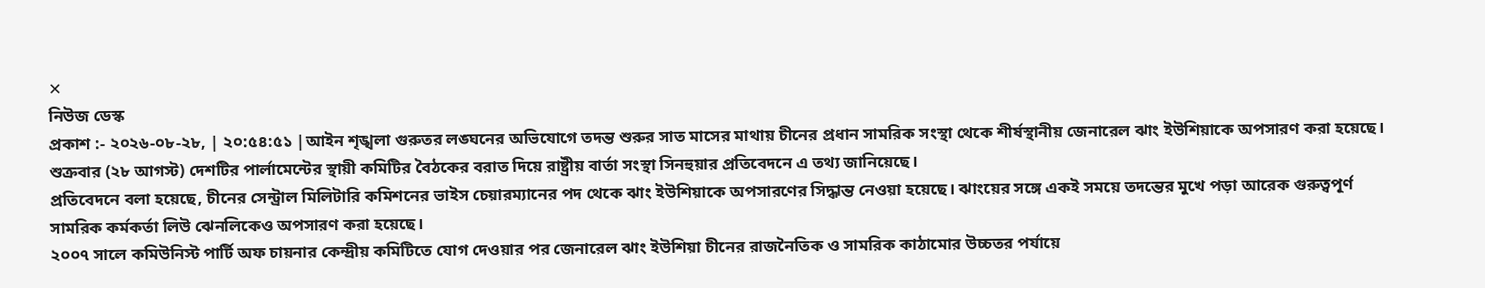✕
নিউজ ডেস্ক
প্রকাশ :- ২০২৬-০৮-২৮, | ২০:৫৪:৫১ |আইন শৃঙ্খলা গুরুতর লঙ্ঘনের অভিযোগে তদন্ত শুরুর সাত মাসের মাথায় চীনের প্রধান সামরিক সংস্থা থেকে শীর্ষস্থানীয় জেনারেল ঝাং ইউশিয়াকে অপসারণ করা হয়েছে। শুক্রবার (২৮ আগস্ট) দেশটির পার্লামেন্টের স্থায়ী কমিটির বৈঠকের বরাত দিয়ে রাষ্ট্রীয় বার্তা সংস্থা সিনহুয়ার প্রতিবেদনে এ তথ্য জানিয়েছে।
প্রতিবেদনে বলা হয়েছে, চীনের সেন্ট্রাল মিলিটারি কমিশনের ভাইস চেয়ারম্যানের পদ থেকে ঝাং ইউশিয়াকে অপসারণের সিদ্ধান্ত নেওয়া হয়েছে। ঝাংয়ের সঙ্গে একই সময়ে তদন্তের মুখে পড়া আরেক গুরুত্বপূর্ণ সামরিক কর্মকর্তা লিউ ঝেনলিকেও অপসারণ করা হয়েছে।
২০০৭ সালে কমিউনিস্ট পার্টি অফ চায়নার কেন্দ্রীয় কমিটিতে যোগ দেওয়ার পর জেনারেল ঝাং ইউশিয়া চীনের রাজনৈতিক ও সামরিক কাঠামোর উচ্চতর পর্যায়ে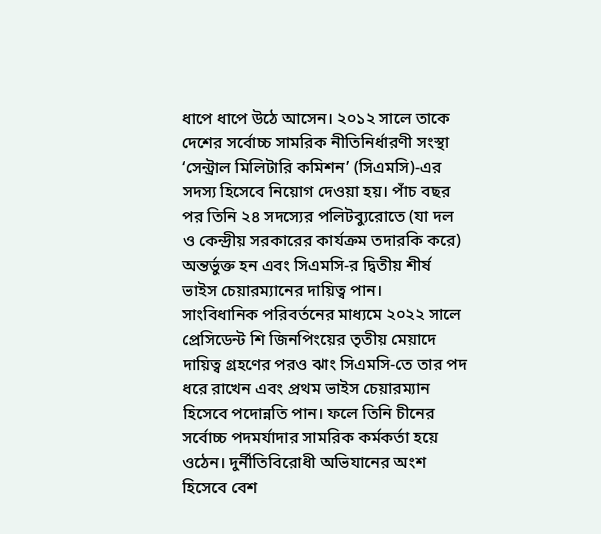ধাপে ধাপে উঠে আসেন। ২০১২ সালে তাকে দেশের সর্বোচ্চ সামরিক নীতিনির্ধারণী সংস্থা ‘সেন্ট্রাল মিলিটারি কমিশন’ (সিএমসি)-এর সদস্য হিসেবে নিয়োগ দেওয়া হয়। পাঁচ বছর পর তিনি ২৪ সদস্যের পলিটব্যুরোতে (যা দল ও কেন্দ্রীয় সরকারের কার্যক্রম তদারকি করে) অন্তর্ভুক্ত হন এবং সিএমসি-র দ্বিতীয় শীর্ষ ভাইস চেয়ারম্যানের দায়িত্ব পান।
সাংবিধানিক পরিবর্তনের মাধ্যমে ২০২২ সালে প্রেসিডেন্ট শি জিনপিংয়ের তৃতীয় মেয়াদে দায়িত্ব গ্রহণের পরও ঝাং সিএমসি-তে তার পদ ধরে রাখেন এবং প্রথম ভাইস চেয়ারম্যান হিসেবে পদোন্নতি পান। ফলে তিনি চীনের সর্বোচ্চ পদমর্যাদার সামরিক কর্মকর্তা হয়ে ওঠেন। দুর্নীতিবিরোধী অভিযানের অংশ হিসেবে বেশ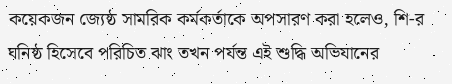কয়েকজন জ্যেষ্ঠ সামরিক কর্মকর্তাকে অপসারণ করা হলেও, শি-র ঘনিষ্ঠ হিসেবে পরিচিত ঝাং তখন পর্যন্ত এই শুদ্ধি অভিযানের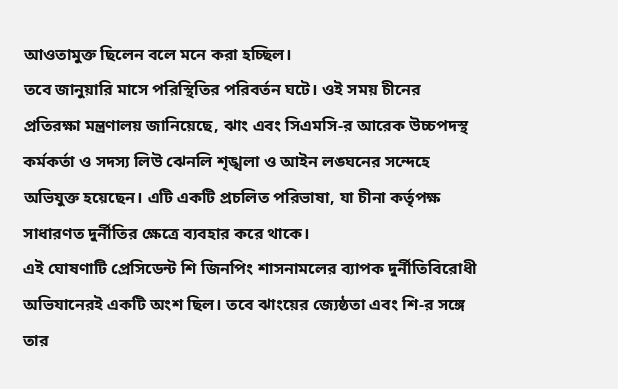আওতামুক্ত ছিলেন বলে মনে করা হচ্ছিল।
তবে জানুয়ারি মাসে পরিস্থিতির পরিবর্তন ঘটে। ওই সময় চীনের প্রতিরক্ষা মন্ত্রণালয় জানিয়েছে, ঝাং এবং সিএমসি-র আরেক উচ্চপদস্থ কর্মকর্তা ও সদস্য লিউ ঝেনলি শৃঙ্খলা ও আইন লঙ্ঘনের সন্দেহে অভিযুক্ত হয়েছেন। এটি একটি প্রচলিত পরিভাষা, যা চীনা কর্তৃপক্ষ সাধারণত দুর্নীতির ক্ষেত্রে ব্যবহার করে থাকে।
এই ঘোষণাটি প্রেসিডেন্ট শি জিনপিং শাসনামলের ব্যাপক দুর্নীতিবিরোধী অভিযানেরই একটি অংশ ছিল। তবে ঝাংয়ের জ্যেষ্ঠতা এবং শি-র সঙ্গে তার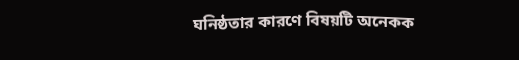ঘনিষ্ঠতার কারণে বিষয়টি অনেকক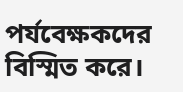পর্যবেক্ষকদের বিস্মিত করে।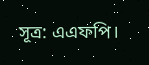সূত্র: এএফপি।